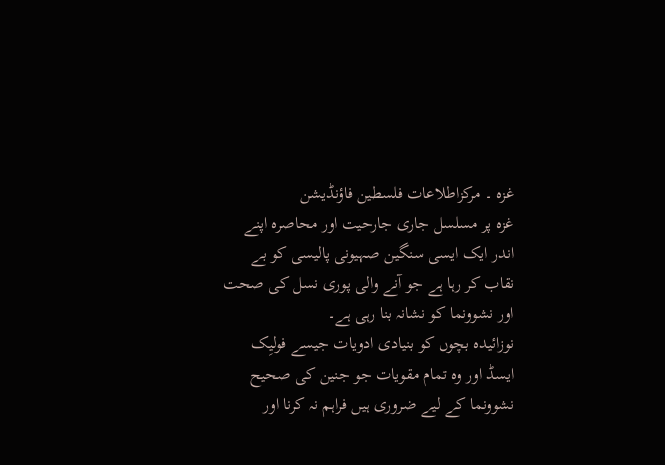غزہ ۔ مرکزاطلاعات فلسطین فاؤنڈیشن
غزہ پر مسلسل جاری جارحیت اور محاصرہ اپنے اندر ایک ایسی سنگین صہیونی پالیسی کو بے نقاب کر رہا ہے جو آنے والی پوری نسل کی صحت اور نشوونما کو نشانہ بنا رہی ہے۔
نوزائیدہ بچوں کو بنیادی ادویات جیسے فولیِک ایسڈ اور وہ تمام مقویات جو جنین کی صحیح نشوونما کے لیے ضروری ہیں فراہم نہ کرنا اور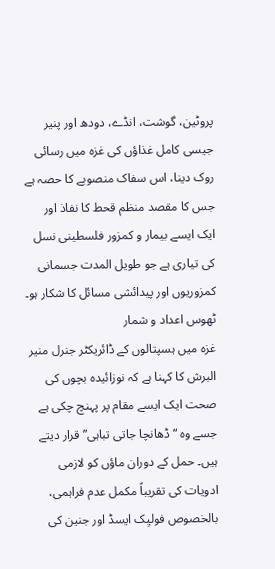پروٹین، گوشت، انڈے، دودھ اور پنیر جیسی کامل غذاؤں کی غزہ میں رسائی روک دینا، اس سفاک منصوبے کا حصہ ہے جس کا مقصد منظم قحط کا نفاذ اور ایک ایسے بیمار و کمزور فلسطینی نسل کی تیاری ہے جو طویل المدت جسمانی کمزوریوں اور پیدائشی مسائل کا شکار ہو۔
ٹھوس اعداد و شمار
غزہ میں ہسپتالوں کے ڈائریکٹر جنرل منیر البرش کا کہنا ہے کہ نوزائیدہ بچوں کی صحت ایک ایسے مقام پر پہنچ چکی ہے جسے وہ “ڈھانچا جاتی تباہی” قرار دیتے ہیں۔ حمل کے دوران ماؤں کو لازمی ادویات کی تقریباً مکمل عدم فراہمی، بالخصوص فولیِک ایسڈ اور جنین کی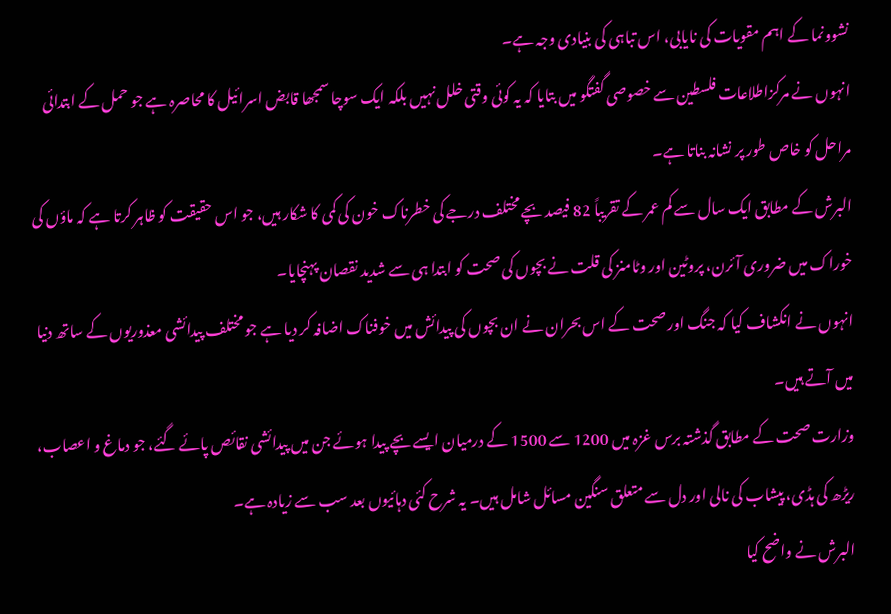نشوونما کے اہم مقویات کی نایابی، اس تباہی کی بنیادی وجہ ہے۔
انہوں نے مرکزاطلاعات فلسطین سے خصوصی گفتگو میں بتایا کہ یہ کوئی وقتی خلل نہیں بلکہ ایک سوچا سمجھا قابض اسرائیل کا محاصرہ ہے جو حمل کے ابتدائی مراحل کو خاص طور پر نشانہ بناتا ہے۔
البرش کے مطابق ایک سال سے کم عمر کے تقریباً 82 فیصد بچے مختلف درجے کی خطرناک خون کی کمی کا شکار ہیں، جو اس حقیقت کو ظاہر کرتا ہے کہ ماؤں کی خوراک میں ضروری آئرن، پروٹین اور وٹامنز کی قلت نے بچوں کی صحت کو ابتدا ہی سے شدید نقصان پہنچایا۔
انہوں نے انکشاف کیا کہ جنگ اور صحت کے اس بحران نے ان بچوں کی پیدائش میں خوفناک اضافہ کر دیا ہے جو مختلف پیدائشی معذوریوں کے ساتھ دنیا میں آتے ہیں۔
وزارت صحت کے مطابق گذشتہ برس غزہ میں 1200 سے 1500 کے درمیان ایسے بچے پیدا ہوئے جن میں پیدائشی نقائص پائے گئے، جو دماغ و اعصاب، ریڑھ کی ہڈی، پیشاب کی نالی اور دل سے متعلق سنگین مسائل شامل ہیں۔ یہ شرح کئی دہائیوں بعد سب سے زیادہ ہے۔
البرش نے واضح کیا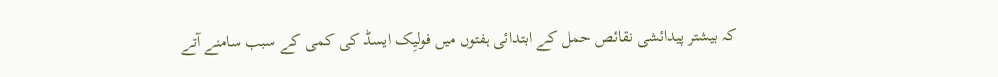کہ بیشتر پیدائشی نقائص حمل کے ابتدائی ہفتوں میں فولیِک ایسڈ کی کمی کے سبب سامنے آتے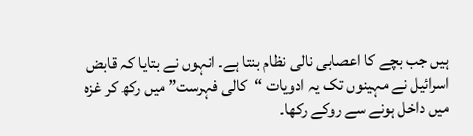ہیں جب بچے کا اعصابی نالی نظام بنتا ہے۔ انہوں نے بتایا کہ قابض اسرائیل نے مہینوں تک یہ ادویات “کالی فہرست” میں رکھ کر غزہ میں داخل ہونے سے روکے رکھا۔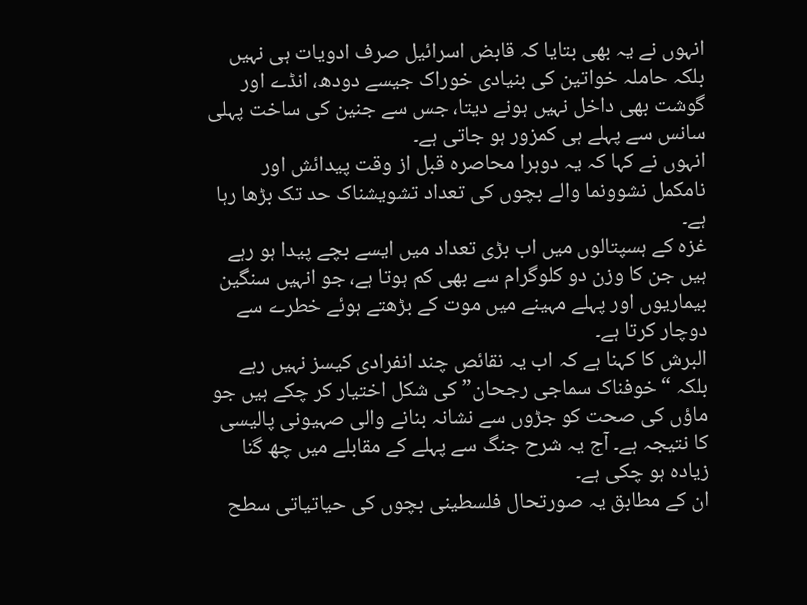انہوں نے یہ بھی بتایا کہ قابض اسرائیل صرف ادویات ہی نہیں بلکہ حاملہ خواتین کی بنیادی خوراک جیسے دودھ، انڈے اور گوشت بھی داخل نہیں ہونے دیتا، جس سے جنین کی ساخت پہلی سانس سے پہلے ہی کمزور ہو جاتی ہے۔
انہوں نے کہا کہ یہ دوہرا محاصرہ قبل از وقت پیدائش اور نامکمل نشوونما والے بچوں کی تعداد تشویشناک حد تک بڑھا رہا ہے۔
غزہ کے ہسپتالوں میں اب بڑی تعداد میں ایسے بچے پیدا ہو رہے ہیں جن کا وزن دو کلوگرام سے بھی کم ہوتا ہے، جو انہیں سنگین بیماریوں اور پہلے مہینے میں موت کے بڑھتے ہوئے خطرے سے دوچار کرتا ہے۔
البرش کا کہنا ہے کہ اب یہ نقائص چند انفرادی کیسز نہیں رہے بلکہ “خوفناک سماجی رجحان” کی شکل اختیار کر چکے ہیں جو ماؤں کی صحت کو جڑوں سے نشانہ بنانے والی صہیونی پالیسی کا نتیجہ ہے۔ آج یہ شرح جنگ سے پہلے کے مقابلے میں چھ گنا زیادہ ہو چکی ہے۔
ان کے مطابق یہ صورتحال فلسطینی بچوں کی حیاتیاتی سطح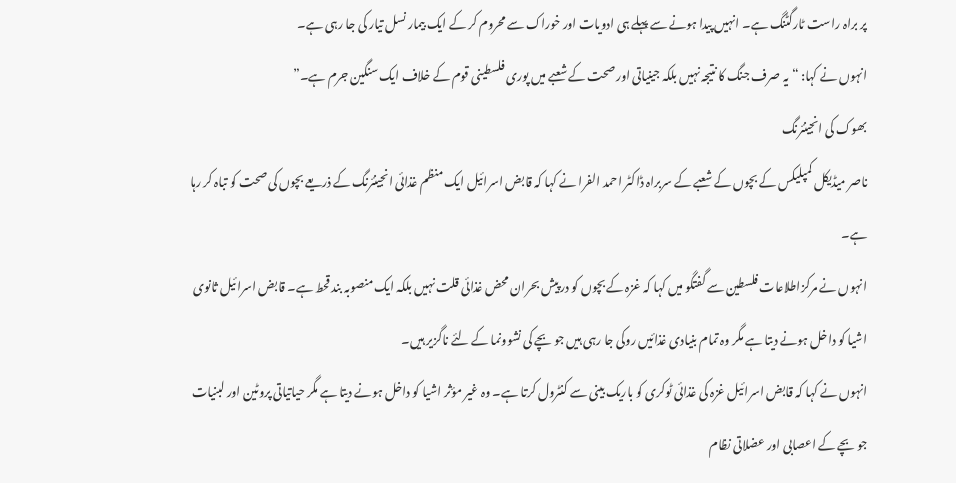پر براہ راست ٹارگٹنگ ہے۔ انہیں پیدا ہونے سے پہلے ہی ادویات اور خوراک سے محروم کر کے ایک بیمار نسل تیار کی جا رہی ہے۔
انہوں نے کہا: “یہ صرف جنگ کا نتیجہ نہیں بلکہ جینیاتی اور صحت کے شعبے میں پوری فلسطینی قوم کے خلاف ایک سنگین جرم ہے۔”
بھوک کی انجینئرنگ
ناصر میڈیکل کمپلیکس کے بچوں کے شعبے کے سربراہ ڈاکٹر احمد الفرا نے کہا کہ قابض اسرائیل ایک منظم غذائی انجینئرنگ کے ذریعے بچوں کی صحت کو تباہ کر رہا ہے۔
انہوں نے مرکزاطلاعات فلسطین سے گفتگو میں کہا کہ غزہ کے بچوں کو درپیش بحران محض غذائی قلت نہیں بلکہ ایک منصوبہ بند قحط ہے۔ قابض اسرائیل ثانوی اشیا کو داخل ہونے دیتا ہے مگر وہ تمام بنیادی غذائیں روکی جا رہی ہیں جو بچے کی نشوونما کے لئے ناگزیر ہیں۔
انہوں نے کہا کہ قابض اسرائیل غزہ کی غذائی ٹوکری کو باریک بینی سے کنٹرول کرتا ہے۔ وہ غیر مؤثر اشیا کو داخل ہونے دیتا ہے مگر حیاتیاتی پروٹین اور لبنیات جو بچے کے اعصابی اور عضلاتی نظام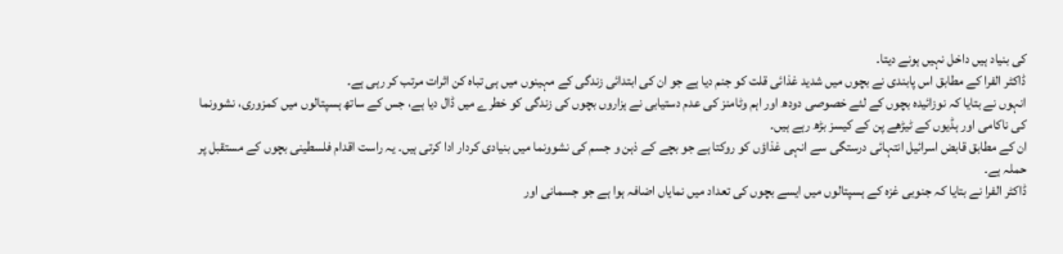کی بنیاد ہیں داخل نہیں ہونے دیتا۔
ڈاکٹر الفرا کے مطابق اس پابندی نے بچوں میں شدید غذائی قلت کو جنم دیا ہے جو ان کی ابتدائی زندگی کے مہینوں میں ہی تباہ کن اثرات مرتب کر رہی ہے۔
انہوں نے بتایا کہ نوزائیدہ بچوں کے لئے خصوصی دودھ اور اہم وٹامنز کی عدم دستیابی نے ہزاروں بچوں کی زندگی کو خطرے میں ڈال دیا ہے، جس کے ساتھ ہسپتالوں میں کمزوری، نشوونما کی ناکامی اور ہڈیوں کے ٹیڑھے پن کے کیسز بڑھ رہے ہیں۔
ان کے مطابق قابض اسرائیل انتہائی درستگی سے انہی غذاؤں کو روکتا ہے جو بچے کے ذہن و جسم کی نشوونما میں بنیادی کردار ادا کرتی ہیں۔ یہ راست اقدام فلسطینی بچوں کے مستقبل پر حملہ ہے۔
ڈاکٹر الفرا نے بتایا کہ جنوبی غزہ کے ہسپتالوں میں ایسے بچوں کی تعداد میں نمایاں اضافہ ہوا ہے جو جسمانی اور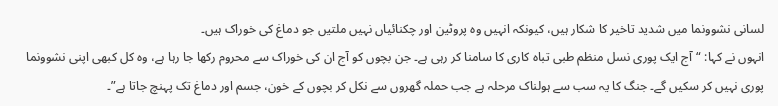لسانی نشوونما میں شدید تاخیر کا شکار ہیں، کیونکہ انہیں وہ پروٹین اور چکنائیاں نہیں ملتیں جو دماغ کی خوراک ہیں۔
انہوں نے کہا: “آج ایک پوری نسل منظم طبی تباہ کاری کا سامنا کر رہی ہے۔ جن بچوں کو آج ان کی خوراک سے محروم رکھا جا رہا ہے، وہ کل کبھی اپنی نشوونما پوری نہیں کر سکیں گے۔ جنگ کا یہ سب سے ہولناک مرحلہ ہے جب حملہ گھروں سے نکل کر بچوں کے خون، جسم اور دماغ تک پہنچ جاتا ہے”۔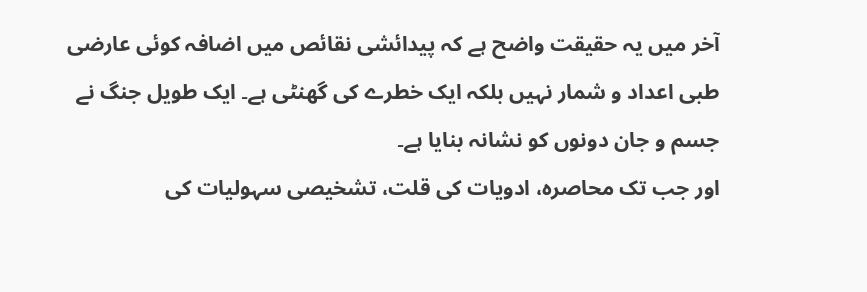آخر میں یہ حقیقت واضح ہے کہ پیدائشی نقائص میں اضافہ کوئی عارضی طبی اعداد و شمار نہیں بلکہ ایک خطرے کی گھنٹی ہے۔ ایک طویل جنگ نے جسم و جان دونوں کو نشانہ بنایا ہے۔
اور جب تک محاصرہ، ادویات کی قلت، تشخیصی سہولیات کی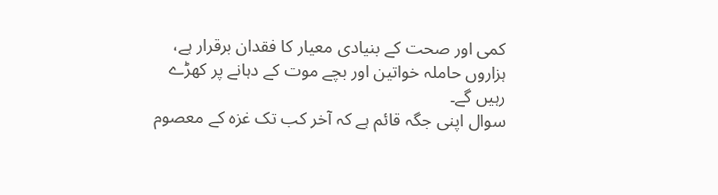کمی اور صحت کے بنیادی معیار کا فقدان برقرار ہے، ہزاروں حاملہ خواتین اور بچے موت کے دہانے پر کھڑے رہیں گے۔
سوال اپنی جگہ قائم ہے کہ آخر کب تک غزہ کے معصوم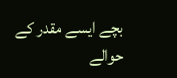بچے ایسے مقدر کے حوالے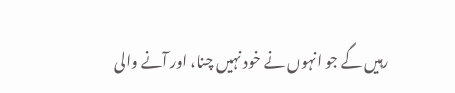رہیں گے جو انہوں نے خود نہیں چنا، اور آنے والی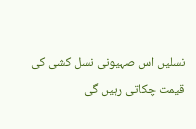نسلیں اس صہیونی نسل کشی کی قیمت چکاتی رہیں گی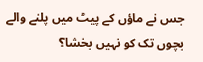جس نے ماؤں کے پیٹ میں پلنے والے بچوں تک کو نہیں بخشا؟